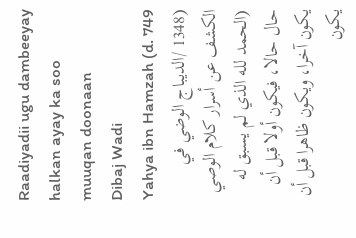Raadiyadii ugu dambeeyay halkan ayay ka soo muuqan doonaan
Dibaj Wadi
Yahya ibn Hamzah (d. 749 / 1348)الديباج الوضي في الكشف عن أسرار كلام الوصي
(الحمد لله الذي لم يسبق له حال حالا، فيكون أولا قبل أن يكون آخرا، ويكون ظاهرا قبل أن يكون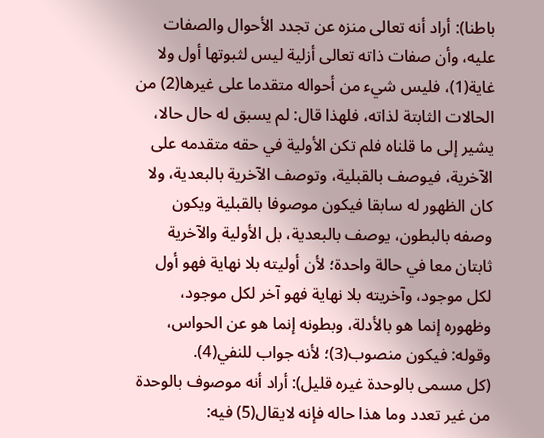باطنا): أراد أنه تعالى منزه عن تجدد الأحوال والصفات عليه، وأن صفات ذاته تعالى أزلية ليس لثبوتها أول ولا غاية(1)، فليس شيء من أحواله متقدما على غيرها(2) من الحالات الثابتة لذاته، فلهذا قال: لم يسبق له حال حالا، يشير إلى ما قلناه فلم تكن الأولية في حقه متقدمه على الآخرية، فيوصف بالقبلية، وتوصف الآخرية بالبعدية، ولا كان الظهور له سابقا فيكون موصوفا بالقبلية ويكون وصفه بالبطون، يوصف بالبعدية، بل الأولية والآخرية ثابتان معا في حالة واحدة؛ لأن أوليته بلا نهاية فهو أول لكل موجود، وآخريته بلا نهاية فهو آخر لكل موجود، وظهوره إنما هو بالأدلة، وبطونه إنما هو عن الحواس، وقوله: فيكون منصوب(3)؛ لأنه جواب للنفي(4).
(كل مسمى بالوحدة غيره قليل): أراد أنه موصوف بالوحدة من غير تعدد وما هذا حاله فإنه لايقال(5) فيه: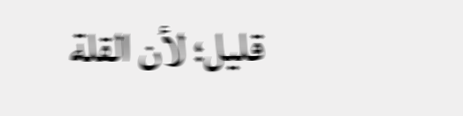قليل؛ لأن القلة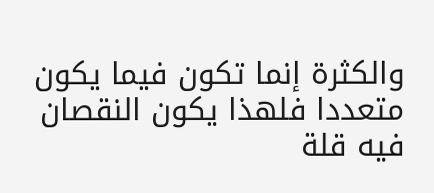والكثرة إنما تكون فيما يكون متعددا فلهذا يكون النقصان فيه قلة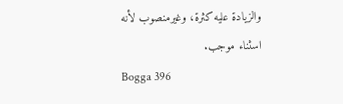والزيادة عليه كثرة، وغيرمنصوب لأنه اسثناء موجب.
Bogga 396